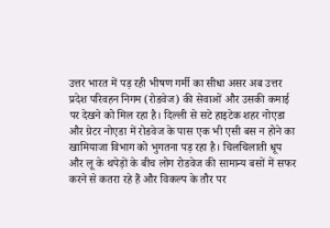उत्तर भारत में पड़ रही भीषण गर्मी का सीधा असर अब उत्तर प्रदेश परिवहन निगम (रोडवेज) की सेवाओं और उसकी कमाई पर देखने को मिल रहा है। दिल्ली से सटे हाइटेक शहर नोएडा और ग्रेटर नोएडा में रोडवेज के पास एक भी एसी बस न होने का खामियाजा विभाग को भुगतना पड़ रहा है। चिलचिलाती धूप और लू के थपेड़ों के बीच लोग रोडवेज की सामान्य बसों में सफर करने से कतरा रहे हैं और विकल्प के तौर पर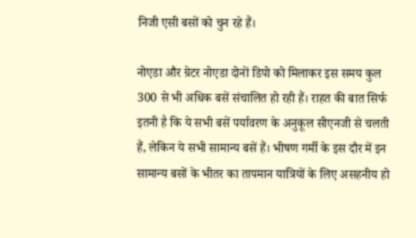निजी एसी बसों को चुन रहे हैं।

नोएडा और ग्रेटर नोएडा दोनों डिपो को मिलाकर इस समय कुल 300 से भी अधिक बसें संचालित हो रही हैं। राहत की बात सिर्फ इतनी है कि ये सभी बसें पर्यावरण के अनुकूल सीएनजी से चलती हैं, लेकिन ये सभी सामान्य बसें हैं। भीषण गर्मी के इस दौर में इन सामान्य बसों के भीतर का तापमान यात्रियों के लिए असहनीय हो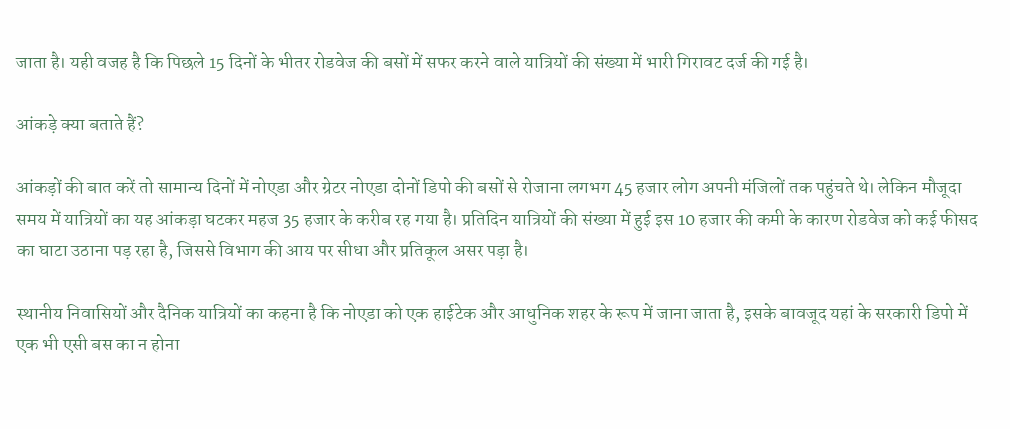जाता है। यही वजह है कि पिछले 15 दिनों के भीतर रोडवेज की बसों में सफर करने वाले यात्रियों की संख्या में भारी गिरावट दर्ज की गई है।

आंकड़े क्या बताते हैं?

आंकड़ों की बात करें तो सामान्य दिनों में नोएडा और ग्रेटर नोएडा दोनों डिपो की बसों से रोजाना लगभग 45 हजार लोग अपनी मंजिलों तक पहुंचते थे। लेकिन मौजूदा समय में यात्रियों का यह आंकड़ा घटकर महज 35 हजार के करीब रह गया है। प्रतिदिन यात्रियों की संख्या में हुई इस 10 हजार की कमी के कारण रोडवेज को कई फीसद का घाटा उठाना पड़ रहा है, जिससे विभाग की आय पर सीधा और प्रतिकूल असर पड़ा है।

स्थानीय निवासियों और दैनिक यात्रियों का कहना है कि नोएडा को एक हाईटेक और आधुनिक शहर के रूप में जाना जाता है, इसके बावजूद यहां के सरकारी डिपो में एक भी एसी बस का न होना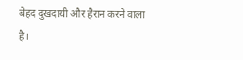बेहद दुखदायी और हैरान करने वाला है।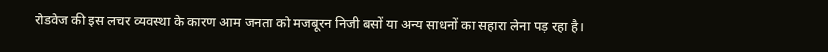रोडवेज की इस लचर व्यवस्था के कारण आम जनता को मजबूरन निजी बसों या अन्य साधनों का सहारा लेना पड़ रहा है।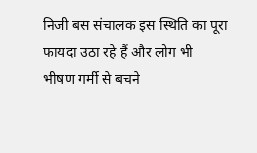निजी बस संचालक इस स्थिति का पूरा फायदा उठा रहे हैं और लोग भी भीषण गर्मी से बचने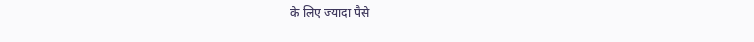के लिए ज्यादा पैसे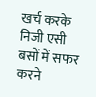खर्च करके निजी एसी बसों में सफर करने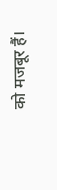को मजबूर हैं।